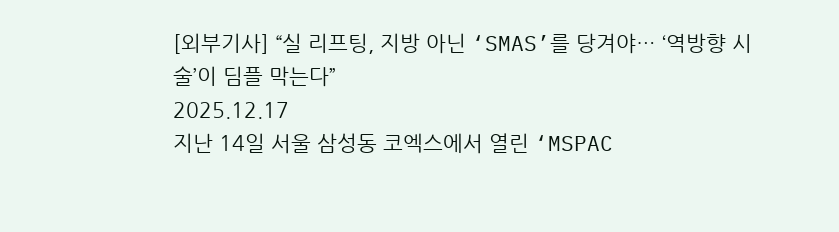[외부기사] “실 리프팅, 지방 아닌 ‘SMAS’를 당겨야… ‘역방향 시술’이 딤플 막는다”
2025.12.17
지난 14일 서울 삼성동 코엑스에서 열린 ‘MSPAC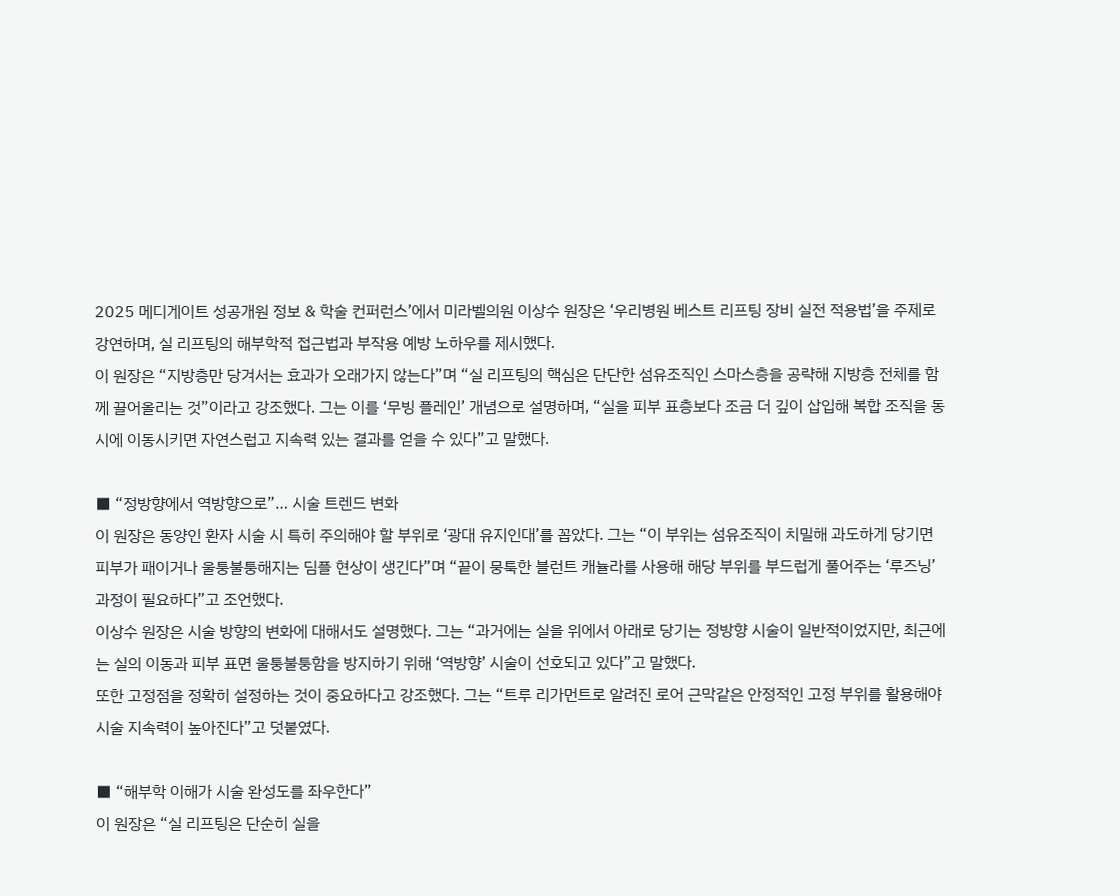2025 메디게이트 성공개원 정보 & 학술 컨퍼런스’에서 미라벨의원 이상수 원장은 ‘우리병원 베스트 리프팅 장비 실전 적용법’을 주제로 강연하며, 실 리프팅의 해부학적 접근법과 부작용 예방 노하우를 제시했다.
이 원장은 “지방층만 당겨서는 효과가 오래가지 않는다”며 “실 리프팅의 핵심은 단단한 섬유조직인 스마스층을 공략해 지방층 전체를 함께 끌어올리는 것”이라고 강조했다. 그는 이를 ‘무빙 플레인’ 개념으로 설명하며, “실을 피부 표층보다 조금 더 깊이 삽입해 복합 조직을 동시에 이동시키면 자연스럽고 지속력 있는 결과를 얻을 수 있다”고 말했다.

■ “정방향에서 역방향으로”… 시술 트렌드 변화
이 원장은 동양인 환자 시술 시 특히 주의해야 할 부위로 ‘광대 유지인대’를 꼽았다. 그는 “이 부위는 섬유조직이 치밀해 과도하게 당기면 피부가 패이거나 울퉁불퉁해지는 딤플 현상이 생긴다”며 “끝이 뭉툭한 블런트 캐뉼라를 사용해 해당 부위를 부드럽게 풀어주는 ‘루즈닝’ 과정이 필요하다”고 조언했다.
이상수 원장은 시술 방향의 변화에 대해서도 설명했다. 그는 “과거에는 실을 위에서 아래로 당기는 정방향 시술이 일반적이었지만, 최근에는 실의 이동과 피부 표면 울퉁불퉁함을 방지하기 위해 ‘역방향’ 시술이 선호되고 있다”고 말했다.
또한 고정점을 정확히 설정하는 것이 중요하다고 강조했다. 그는 “트루 리가먼트로 알려진 로어 근막같은 안정적인 고정 부위를 활용해야 시술 지속력이 높아진다”고 덧붙였다.

■ “해부학 이해가 시술 완성도를 좌우한다”
이 원장은 “실 리프팅은 단순히 실을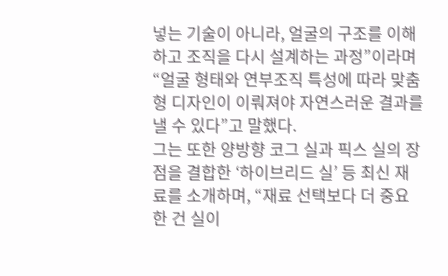넣는 기술이 아니라, 얼굴의 구조를 이해하고 조직을 다시 설계하는 과정”이라며 “얼굴 형태와 연부조직 특성에 따라 맞춤형 디자인이 이뤄져야 자연스러운 결과를 낼 수 있다”고 말했다.
그는 또한 양방향 코그 실과 픽스 실의 장점을 결합한 ‘하이브리드 실’ 등 최신 재료를 소개하며, “재료 선택보다 더 중요한 건 실이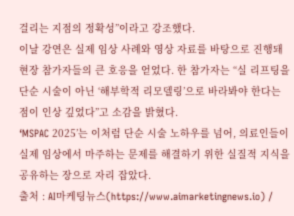걸리는 지점의 정확성”이라고 강조했다.
이날 강연은 실제 임상 사례와 영상 자료를 바탕으로 진행돼 현장 참가자들의 큰 호응을 얻었다. 한 참가자는 “실 리프팅을 단순 시술이 아닌 ‘해부학적 리모델링’으로 바라봐야 한다는 점이 인상 깊었다”고 소감을 밝혔다.
‘MSPAC 2025’는 이처럼 단순 시술 노하우를 넘어, 의료인들이 실제 임상에서 마주하는 문제를 해결하기 위한 실질적 지식을 공유하는 장으로 자리 잡았다.
출처 : AI마케팅뉴스(https://www.aimarketingnews.io) /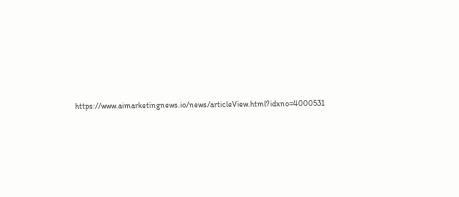https://www.aimarketingnews.io/news/articleView.html?idxno=4000531